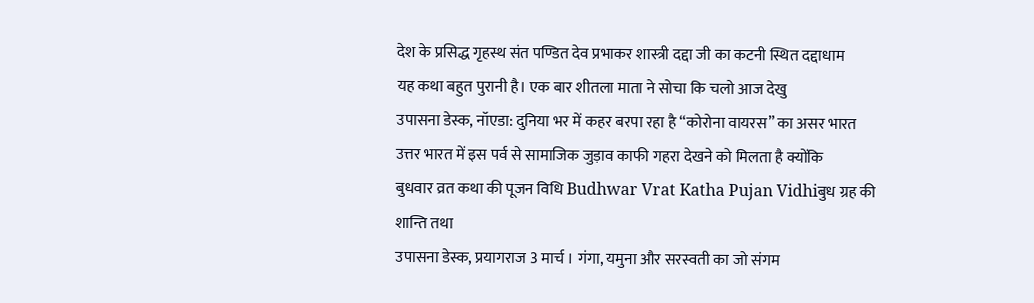देश के प्रसिद्ध गृहस्थ संत पण्डित देव प्रभाकर शास्त्री दद्दा जी का कटनी स्थित दद्दाधाम
यह कथा बहुत पुरानी है। एक बार शीतला माता ने सोचा कि चलो आज देखु
उपासना डेस्क, नॉएडा: दुनिया भर में कहर बरपा रहा है “कोरोना वायरस” का असर भारत
उत्तर भारत में इस पर्व से सामाजिक जुड़ाव काफी गहरा देखने को मिलता है क्योंकि
बुधवार व्रत कथा की पूजन विधि Budhwar Vrat Katha Pujan Vidhiबुध ग्रह की शान्ति तथा
उपासना डेस्क, प्रयागराज 3 मार्च । गंगा, यमुना और सरस्वती का जो संगम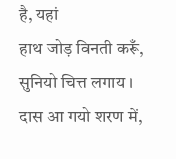है, यहां
हाथ जोड़ विनती करूँ, सुनियो चित्त लगाय । दास आ गयो शरण में,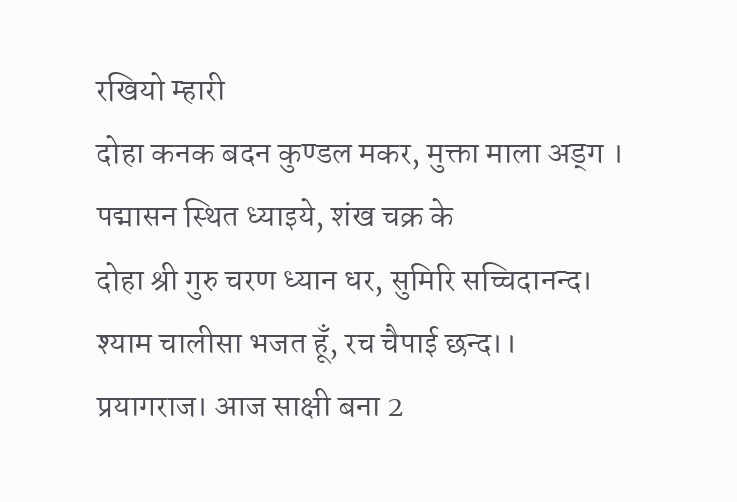रखियो म्हारी
दोहा कनक बदन कुण्डल मकर, मुक्ता माला अड्ग । पद्मासन स्थित ध्याइये, शंख चक्र के
दोहा श्री गुरु चरण ध्यान धर, सुमिरि सच्चिदानन्द। श्याम चालीसा भजत हूँ, रच चैपाई छन्द।।
प्रयागराज। आज साक्षी बना 2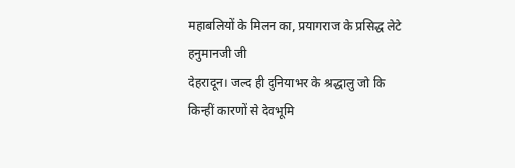महाबलियों के मिलन का, प्रयागराज के प्रसिद्ध लेटे हनुमानजी जी
देहरादून। जल्द ही दुनियाभर के श्रद्धालु जो कि किन्हीं कारणों से देवभूमि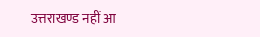उत्तराखण्ड नहीं आ